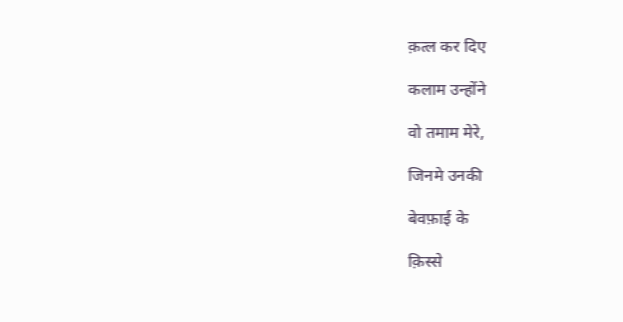क़त्ल कर दिए

कलाम उन्होंने

वो तमाम मेरे,

जिनमे उनकी

बेवफ़ाई के

क़िस्से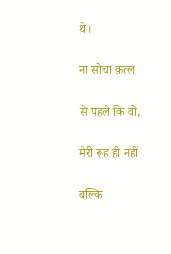थे।

ना सोचा क़त्ल

से पहले कि वो,

मेरी रूह ही नहीं

बल्कि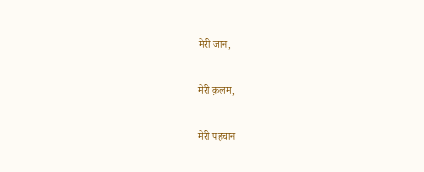मेरी जान,

मेरी क़लम,

मेरी पहचान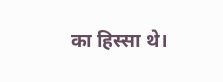का हिस्सा थे।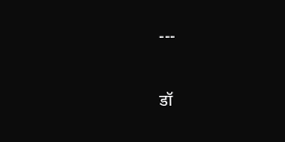---

डॉ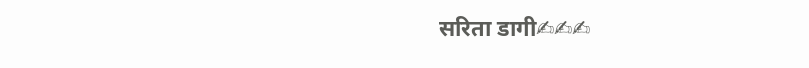सरिता डागी✍✍✍